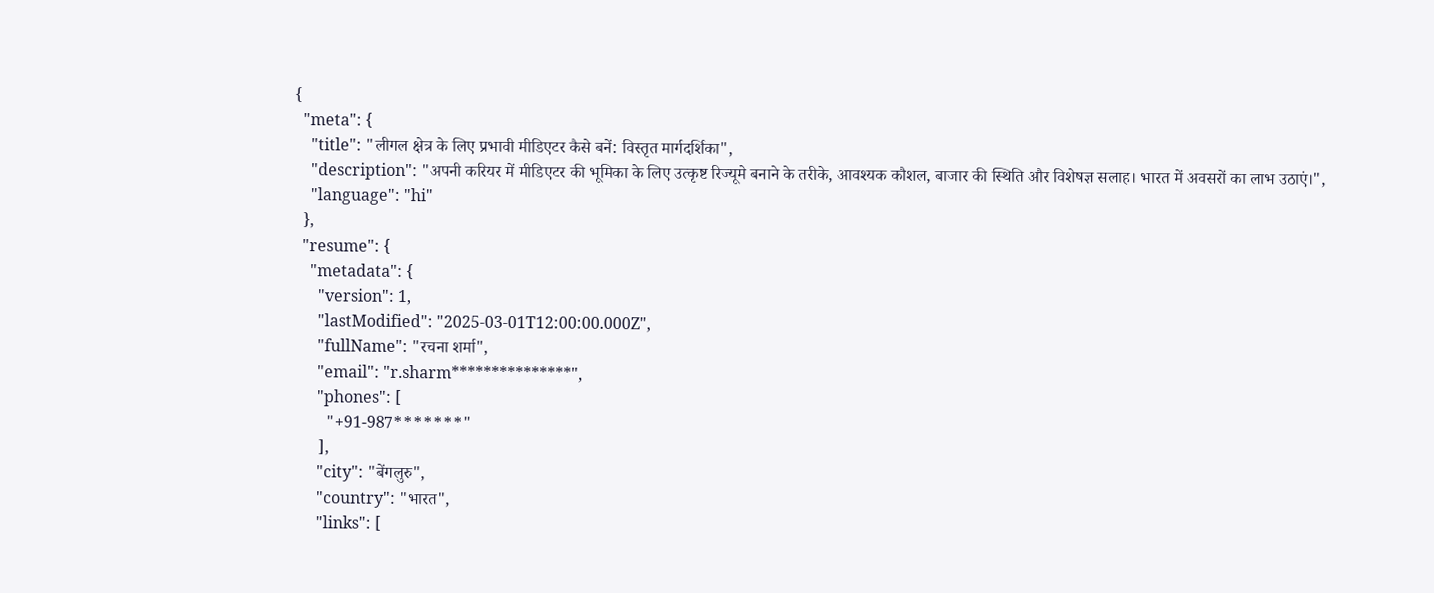{
  "meta": {
    "title": "लीगल क्षेत्र के लिए प्रभावी मीडिएटर कैसे बनें: विस्तृत मार्गदर्शिका",
    "description": "अपनी करियर में मीडिएटर की भूमिका के लिए उत्कृष्ट रिज्यूमे बनाने के तरीके, आवश्यक कौशल, बाजार की स्थिति और विशेषज्ञ सलाह। भारत में अवसरों का लाभ उठाएं।",
    "language": "hi"
  },
  "resume": {
    "metadata": {
      "version": 1,
      "lastModified": "2025-03-01T12:00:00.000Z",
      "fullName": "रचना शर्मा",
      "email": "r.sharm***************",
      "phones": [
        "+91-987*******"
      ],
      "city": "बेंगलुरु",
      "country": "भारत",
      "links": [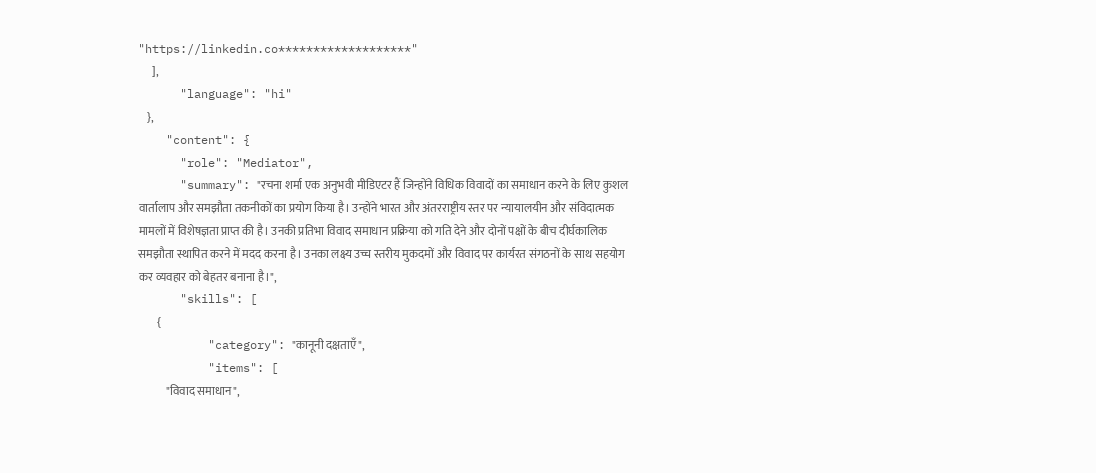"https://linkedin.co*******************"
      ],
      "language": "hi"
    },
    "content": {
      "role": "Mediator",
      "summary": "रचना शर्मा एक अनुभवी मीडिएटर हैं जिन्होंने विधिक विवादों का समाधान करने के लिए कुशल वार्तालाप और समझौता तकनीकों का प्रयोग किया है। उन्होंने भारत और अंतरराष्ट्रीय स्तर पर न्यायालयीन और संविदात्मक मामलों में विशेषज्ञता प्राप्त की है। उनकी प्रतिभा विवाद समाधान प्रक्रिया को गति देने और दोनों पक्षों के बीच दीर्घकालिक समझौता स्थापित करने में मदद करना है। उनका लक्ष्य उच्च स्तरीय मुकदमों और विवाद पर कार्यरत संगठनों के साथ सहयोग कर व्यवहार को बेहतर बनाना है।",
      "skills": [
        {
          "category": "कानूनी दक्षताएँ",
          "items": [
            "विवाद समाधान",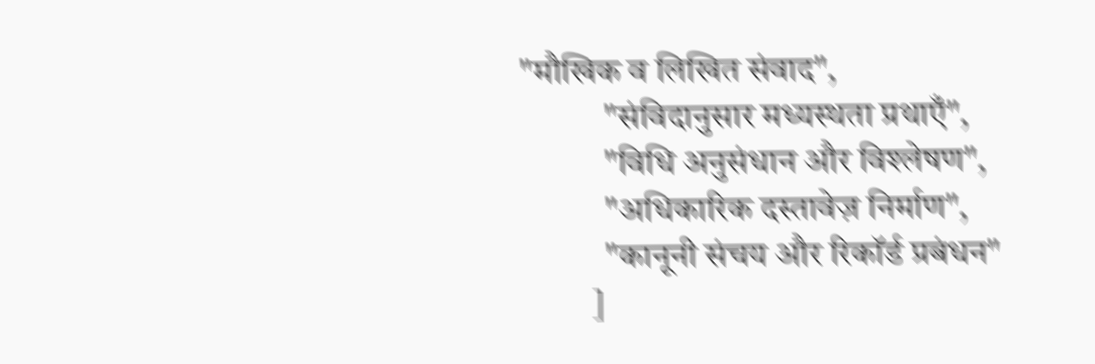"मौखिक व लिखित संवाद",
            "संविदानुसार मध्यस्थता प्रथाएँ",
            "विधि अनुसंधान और विश्लेषण",
            "अधिकारिक दस्तावेज़ निर्माण",
            "कानूनी संचय और रिकॉर्ड प्रबंधन"
          ]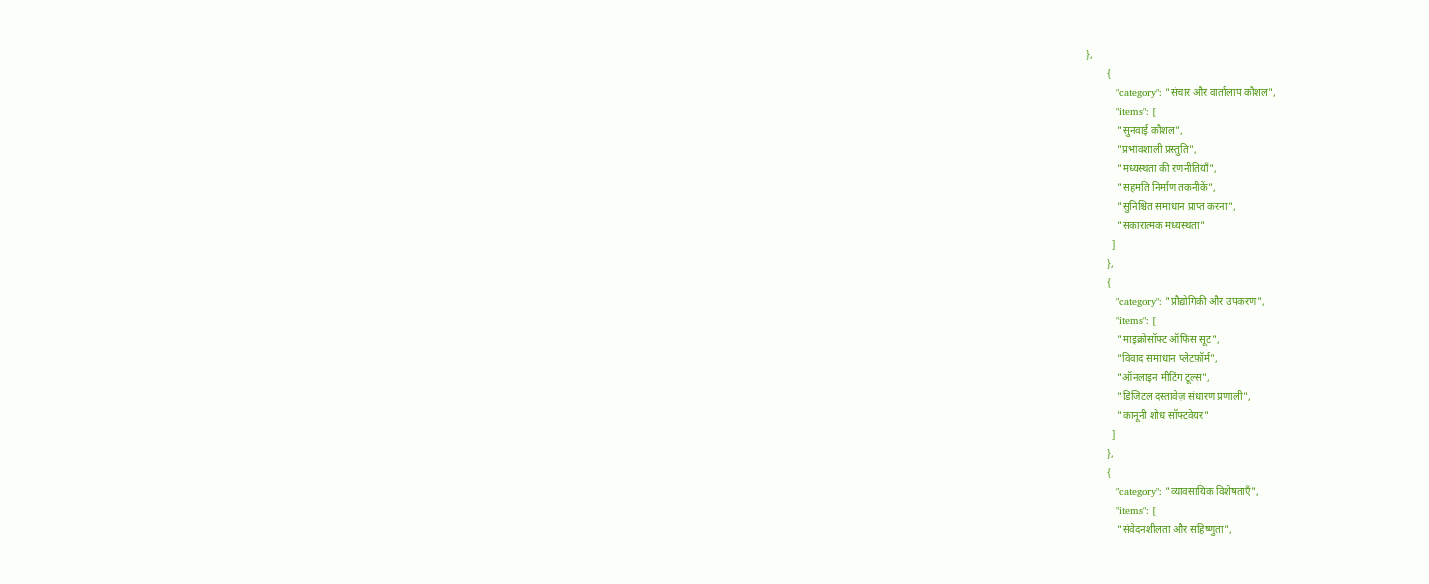},
        {
          "category": "संचार और वार्तालाप कौशल",
          "items": [
            "सुनवाई कौशल",
            "प्रभावशाली प्रस्तुति",
            "मध्यस्थता की रणनीतियाँ",
            "सहमति निर्माण तकनीकें",
            "सुनिश्चित समाधान प्राप्त करना",
            "सकारात्मक मध्यस्थता"
          ]
        },
        {
          "category": "प्रौद्योगिकी और उपकरण",
          "items": [
            "माइक्रोसॉफ्ट ऑफिस सूट",
            "विवाद समाधान प्लेटफ़ॉर्म",
            "ऑनलाइन मीटिंग टूल्स",
            "डिजिटल दस्तावेज़ संधारण प्रणाली",
            "कानूनी शोध सॉफ्टवेयर"
          ]
        },
        {
          "category": "व्यावसायिक विशेषताएँ",
          "items": [
            "संवेदनशीलता और सहिष्णुता",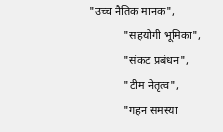"उच्च नैतिक मानक",
            "सहयोगी भूमिका",
            "संकट प्रबंधन",
            "टीम नेतृत्व",
            "गहन समस्या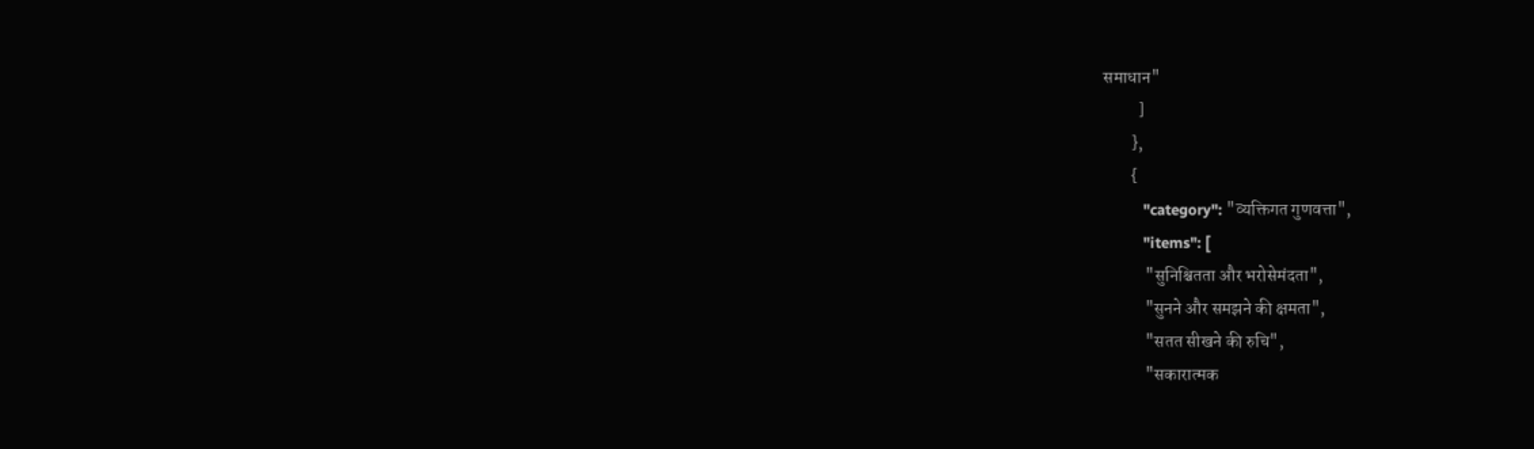समाधान"
          ]
        },
        {
          "category": "व्यक्तिगत गुणवत्ता",
          "items": [
            "सुनिश्चितता और भरोसेमंदता",
            "सुनने और समझने की क्षमता",
            "सतत सीखने की रुचि",
            "सकारात्मक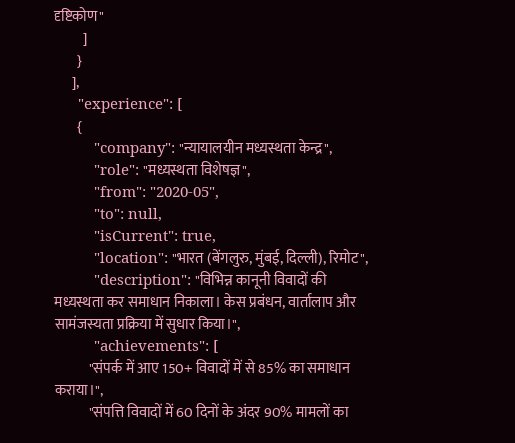दृष्टिकोण"
          ]
        }
      ],
      "experience": [
        {
          "company": "न्यायालयीन मध्यस्थता केन्द्र",
          "role": "मध्यस्थता विशेषज्ञ",
          "from": "2020-05",
          "to": null,
          "isCurrent": true,
          "location": "भारत (बेंगलुरु, मुंबई, दिल्ली), रिमोट",
          "description": "विभिन्न कानूनी विवादों की मध्यस्थता कर समाधान निकाला। केस प्रबंधन, वार्तालाप और सामंजस्यता प्रक्रिया में सुधार किया।",
          "achievements": [
            "संपर्क में आए 150+ विवादों में से 85% का समाधान कराया।",
            "संपत्ति विवादों में 60 दिनों के अंदर 90% मामलों का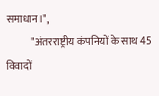समाधान।",
            "अंतरराष्ट्रीय कंपनियों के साथ 45 विवादों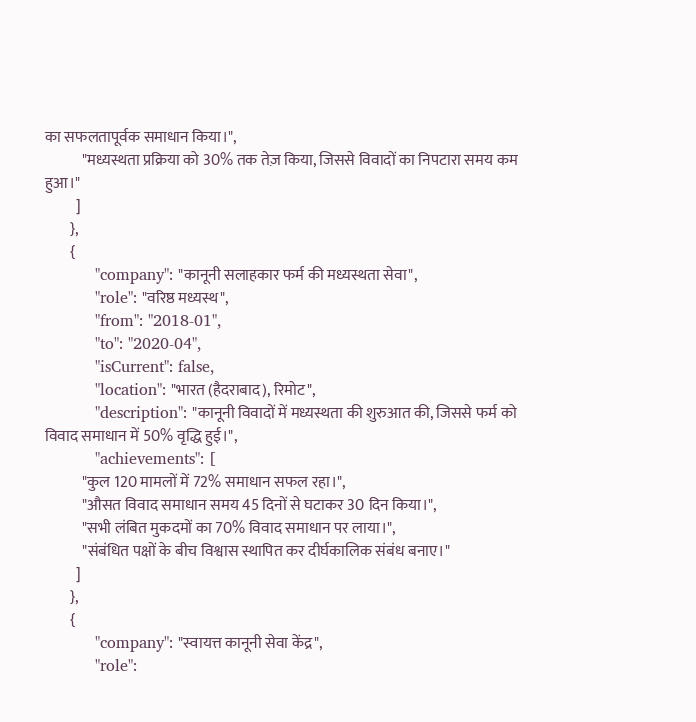का सफलतापूर्वक समाधान किया।",
            "मध्यस्थता प्रक्रिया को 30% तक तेज़ किया, जिससे विवादों का निपटारा समय कम हुआ।"
          ]
        },
        {
          "company": "कानूनी सलाहकार फर्म की मध्यस्थता सेवा",
          "role": "वरिष्ठ मध्यस्थ",
          "from": "2018-01",
          "to": "2020-04",
          "isCurrent": false,
          "location": "भारत (हैदराबाद), रिमोट",
          "description": "कानूनी विवादों में मध्यस्थता की शुरुआत की, जिससे फर्म को विवाद समाधान में 50% वृद्धि हुई।",
          "achievements": [
            "कुल 120 मामलों में 72% समाधान सफल रहा।",
            "औसत विवाद समाधान समय 45 दिनों से घटाकर 30 दिन किया।",
            "सभी लंबित मुकदमों का 70% विवाद समाधान पर लाया।",
            "संबंधित पक्षों के बीच विश्वास स्थापित कर दीर्घकालिक संबंध बनाए।"
          ]
        },
        {
          "company": "स्वायत्त कानूनी सेवा केंद्र",
          "role":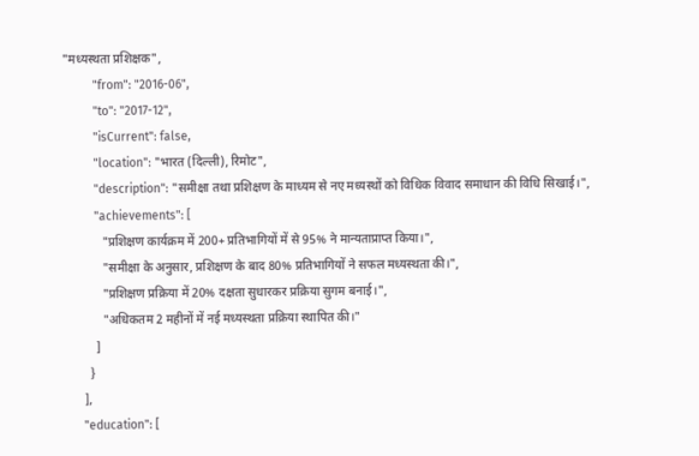"मध्यस्थता प्रशिक्षक",
          "from": "2016-06",
          "to": "2017-12",
          "isCurrent": false,
          "location": "भारत (दिल्ली), रिमोट",
          "description": "समीक्षा तथा प्रशिक्षण के माध्यम से नए मध्यस्थों को विधिक विवाद समाधान की विधि सिखाई।",
          "achievements": [
            "प्रशिक्षण कार्यक्रम में 200+ प्रतिभागियों में से 95% ने मान्यताप्राप्त किया।",
            "समीक्षा के अनुसार, प्रशिक्षण के बाद 80% प्रतिभागियों ने सफल मध्यस्थता की।",
            "प्रशिक्षण प्रक्रिया में 20% दक्षता सुधारकर प्रक्रिया सुगम बनाई।",
            "अधिकतम 2 महीनों में नई मध्यस्थता प्रक्रिया स्थापित की।"
          ]
        }
      ],
      "education": [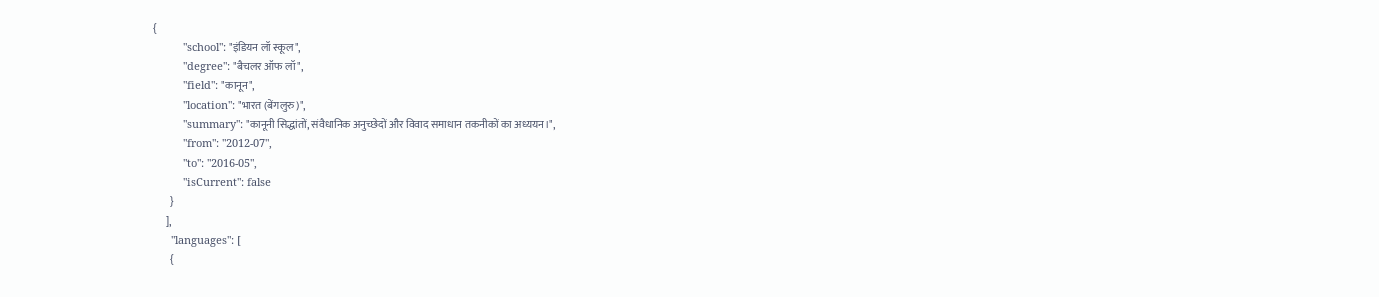{
          "school": "इंडियन लॉ स्कूल",
          "degree": "बैचलर ऑफ लॉ",
          "field": "कानून",
          "location": "भारत (बेंगलुरु)",
          "summary": "कानूनी सिद्धांतों, संवैधानिक अनुच्छेदों और विवाद समाधान तकनीकों का अध्ययन।",
          "from": "2012-07",
          "to": "2016-05",
          "isCurrent": false
        }
      ],
      "languages": [
        {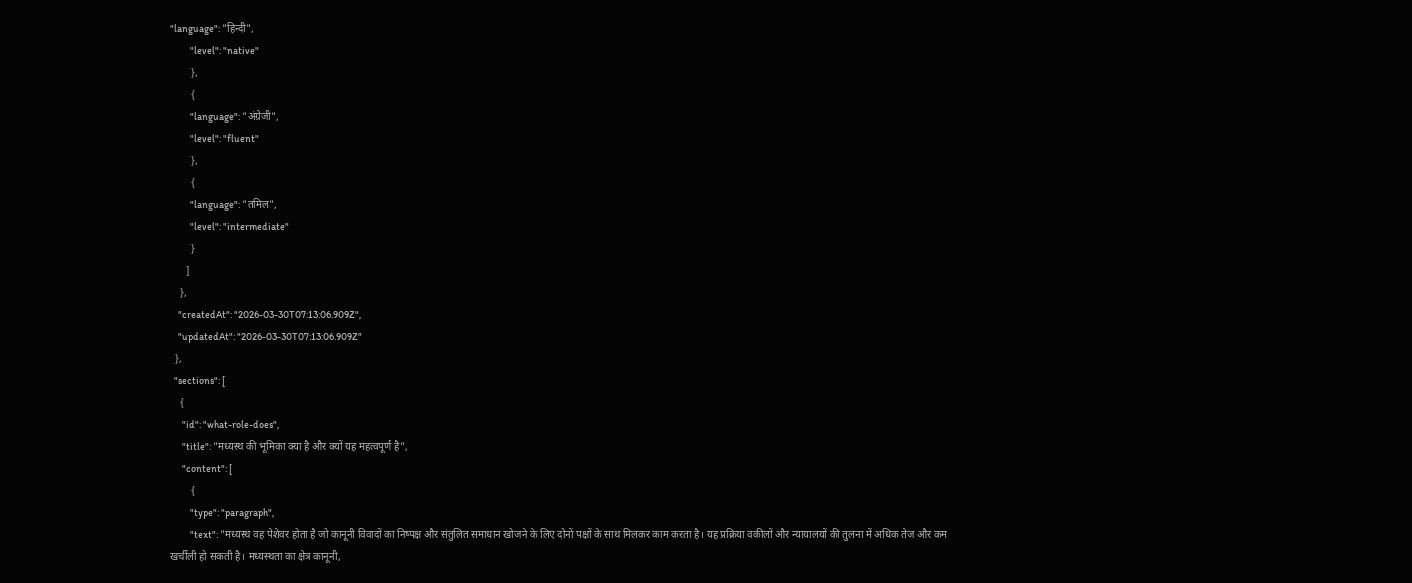"language": "हिन्दी",
          "level": "native"
        },
        {
          "language": "अंग्रेजी",
          "level": "fluent"
        },
        {
          "language": "तमिल",
          "level": "intermediate"
        }
      ]
    },
    "createdAt": "2026-03-30T07:13:06.909Z",
    "updatedAt": "2026-03-30T07:13:06.909Z"
  },
  "sections": [
    {
      "id": "what-role-does",
      "title": "मध्यस्थ की भूमिका क्या है और क्यों यह महत्वपूर्ण है",
      "content": [
        {
          "type": "paragraph",
          "text": "मध्यस्थ वह पेशेवर होता है जो कानूनी विवादों का निष्पक्ष और संतुलित समाधान खोजने के लिए दोनों पक्षों के साथ मिलकर काम करता है। यह प्रक्रिया वकीलों और न्यायालयों की तुलना में अधिक तेज और कम खर्चीली हो सकती है। मध्यस्थता का क्षेत्र कानूनी,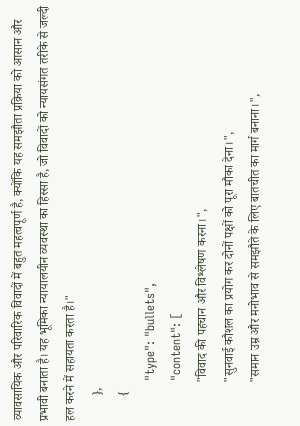व्यावसायिक और परिवारिक विवादों में बहुत महत्वपूर्ण है, क्योंकि यह समझौता प्रक्रिया को आसान और प्रभावी बनाता है। यह भूमिका न्यायालयीन व्यवस्था का हिस्सा है, जो विवादों को न्यायसंगत तरीके से जल्दी हल करने में सहायता करता है।"
        },
        {
          "type": "bullets",
          "content": [
            "विवाद की पहचान और विश्लेषण करना।",
            "सुनवाई कौशल का प्रयोग कर दोनों पक्षों को पूरा मौका देना।",
            "समान उम्र और मनोभाव से समझौते के लिए बातचीत का मार्ग बनाना।",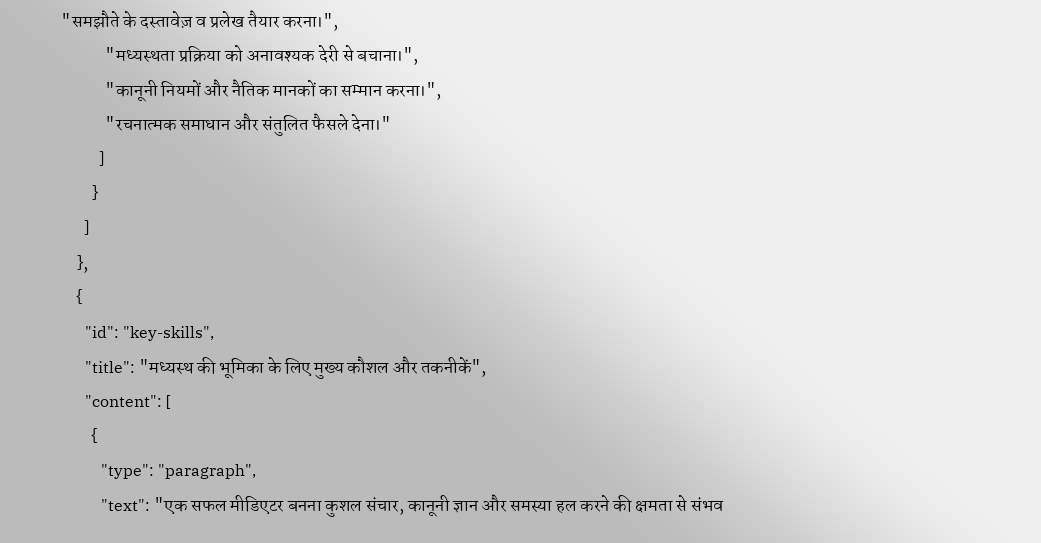"समझौते के दस्तावेज़ व प्रलेख तैयार करना।",
            "मध्यस्थता प्रक्रिया को अनावश्यक देरी से बचाना।",
            "कानूनी नियमों और नैतिक मानकों का सम्मान करना।",
            "रचनात्मक समाधान और संतुलित फैसले देना।"
          ]
        }
      ]
    },
    {
      "id": "key-skills",
      "title": "मध्यस्थ की भूमिका के लिए मुख्य कौशल और तकनीकें",
      "content": [
        {
          "type": "paragraph",
          "text": "एक सफल मीडिएटर बनना कुशल संचार, कानूनी ज्ञान और समस्या हल करने की क्षमता से संभव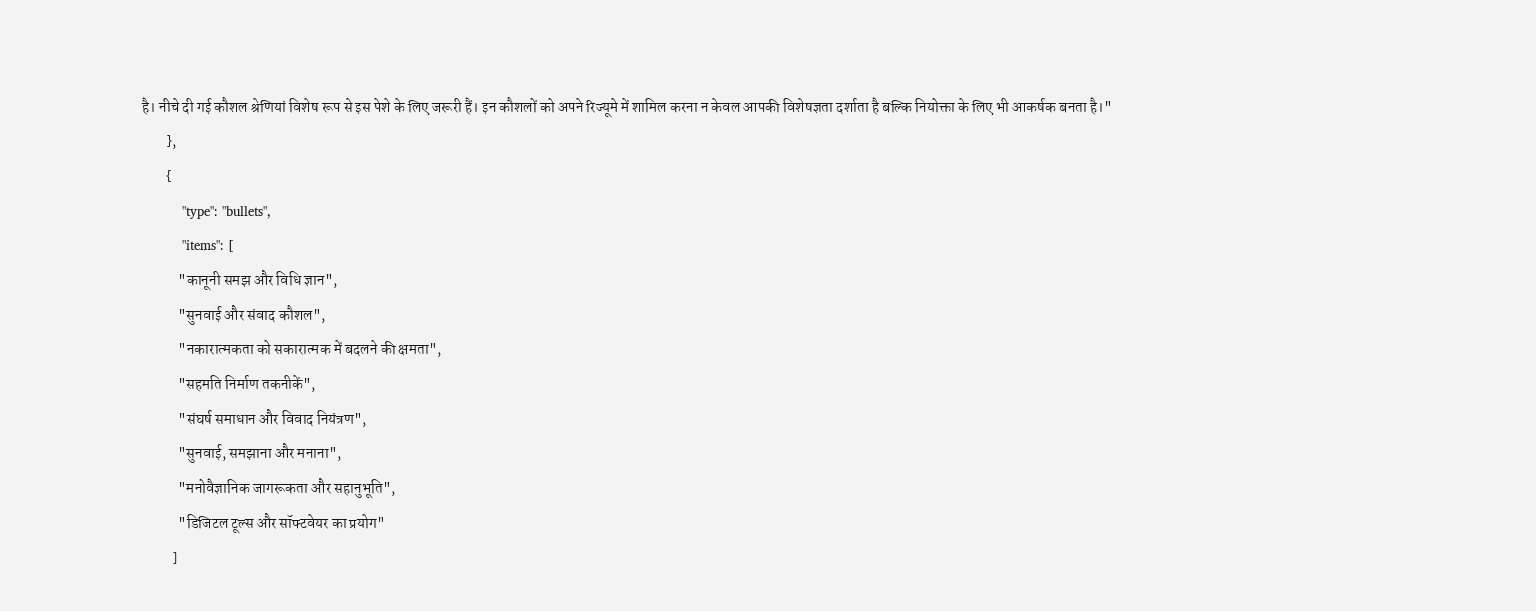है। नीचे दी गई कौशल श्रेणियां विशेष रूप से इस पेशे के लिए जरूरी हैं। इन कौशलों को अपने रिज्यूमे में शामिल करना न केवल आपकी विशेषज्ञता दर्शाता है बल्कि नियोक्ता के लिए भी आकर्षक बनता है।"
        },
        {
          "type": "bullets",
          "items": [
            "कानूनी समझ और विधि ज्ञान",
            "सुनवाई और संवाद कौशल",
            "नकारात्मकता को सकारात्मक में बदलने की क्षमता",
            "सहमति निर्माण तकनीकें",
            "संघर्ष समाधान और विवाद नियंत्रण",
            "सुनवाई, समझाना और मनाना",
            "मनोवैज्ञानिक जागरूकता और सहानुभूति",
            "डिजिटल टूल्स और सॉफ्टवेयर का प्रयोग"
          ]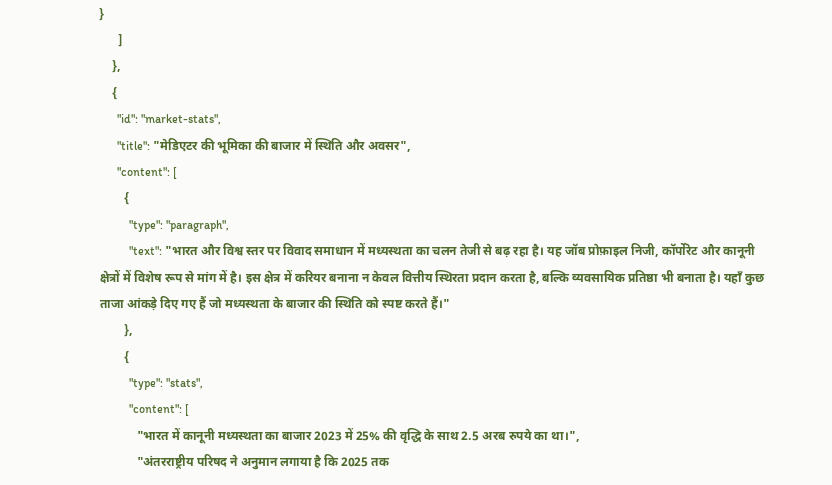}
      ]
    },
    {
      "id": "market-stats",
      "title": "मेडिएटर की भूमिका की बाजार में स्थिति और अवसर",
      "content": [
        {
          "type": "paragraph",
          "text": "भारत और विश्व स्तर पर विवाद समाधान में मध्यस्थता का चलन तेजी से बढ़ रहा है। यह जॉब प्रोफ़ाइल निजी, कॉर्पोरेट और कानूनी क्षेत्रों में विशेष रूप से मांग में है। इस क्षेत्र में करियर बनाना न केवल वित्तीय स्थिरता प्रदान करता है, बल्कि व्यवसायिक प्रतिष्ठा भी बनाता है। यहाँ कुछ ताजा आंकड़े दिए गए हैं जो मध्यस्थता के बाजार की स्थिति को स्पष्ट करते हैं।"
        },
        {
          "type": "stats",
          "content": [
            "भारत में कानूनी मध्यस्थता का बाजार 2023 में 25% की वृद्धि के साथ 2.5 अरब रुपये का था।",
            "अंतरराष्ट्रीय परिषद ने अनुमान लगाया है कि 2025 तक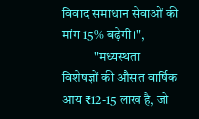विवाद समाधान सेवाओं की मांग 15% बढ़ेगी।",
            "मध्यस्थता विशेषज्ञों की औसत वार्षिक आय ₹12-15 लाख है, जो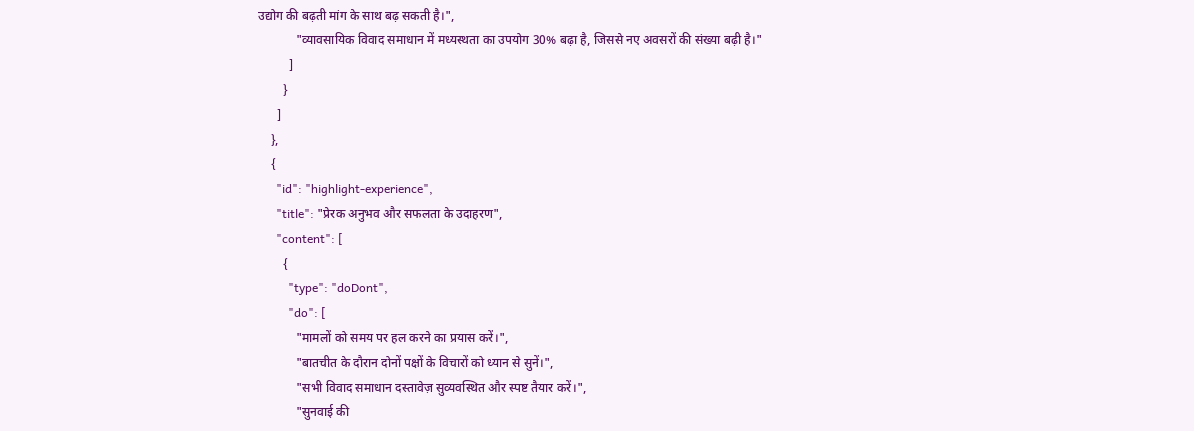उद्योग की बढ़ती मांग के साथ बढ़ सकती है।",
            "व्यावसायिक विवाद समाधान में मध्यस्थता का उपयोग 30% बढ़ा है, जिससे नए अवसरों की संख्या बढ़ी है।"
          ]
        }
      ]
    },
    {
      "id": "highlight-experience",
      "title": "प्रेरक अनुभव और सफलता के उदाहरण",
      "content": [
        {
          "type": "doDont",
          "do": [
            "मामलों को समय पर हल करने का प्रयास करें।",
            "बातचीत के दौरान दोनों पक्षों के विचारों को ध्यान से सुनें।",
            "सभी विवाद समाधान दस्तावेज़ सुव्यवस्थित और स्पष्ट तैयार करें।",
            "सुनवाई की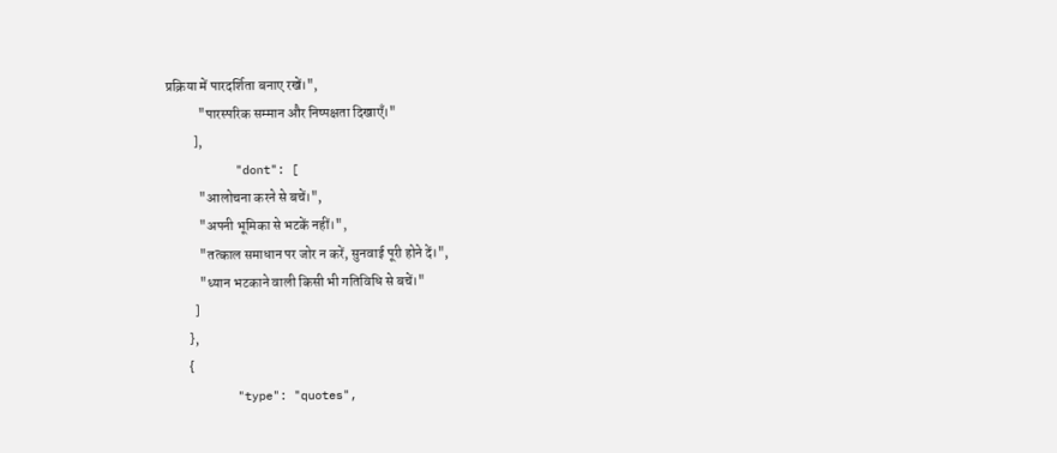प्रक्रिया में पारदर्शिता बनाए रखें।",
            "पारस्परिक सम्मान और निष्पक्षता दिखाएँ।"
          ],
          "dont": [
            "आलोचना करने से बचें।",
            "अपनी भूमिका से भटकें नहीं।",
            "तत्काल समाधान पर जोर न करें, सुनवाई पूरी होने दें।",
            "ध्यान भटकाने वाली किसी भी गतिविधि से बचें।"
          ]
        },
        {
          "type": "quotes",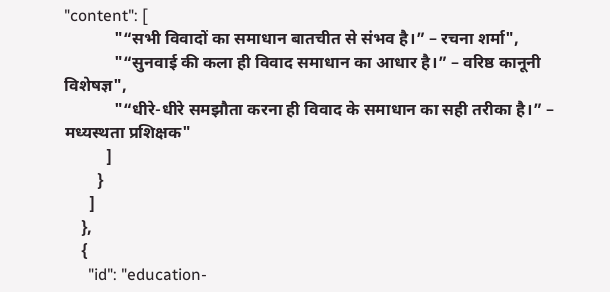"content": [
            "“सभी विवादों का समाधान बातचीत से संभव है।” – रचना शर्मा",
            "“सुनवाई की कला ही विवाद समाधान का आधार है।” – वरिष्ठ कानूनी विशेषज्ञ",
            "“धीरे-धीरे समझौता करना ही विवाद के समाधान का सही तरीका है।” – मध्यस्थता प्रशिक्षक"
          ]
        }
      ]
    },
    {
      "id": "education-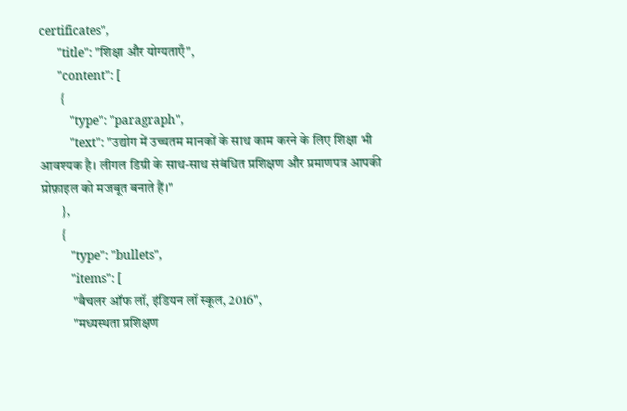certificates",
      "title": "शिक्षा और योग्यताएँ",
      "content": [
        {
          "type": "paragraph",
          "text": "उद्योग में उच्चतम मानकों के साथ काम करने के लिए शिक्षा भी आवश्यक है। लीगल डिग्री के साथ-साथ संबंधित प्रशिक्षण और प्रमाणपत्र आपकी प्रोफ़ाइल को मजबूत बनाते हैं।"
        },
        {
          "type": "bullets",
          "items": [
            "बैचलर ऑफ लॉ, इंडियन लॉ स्कूल, 2016",
            "मध्यस्थता प्रशिक्षण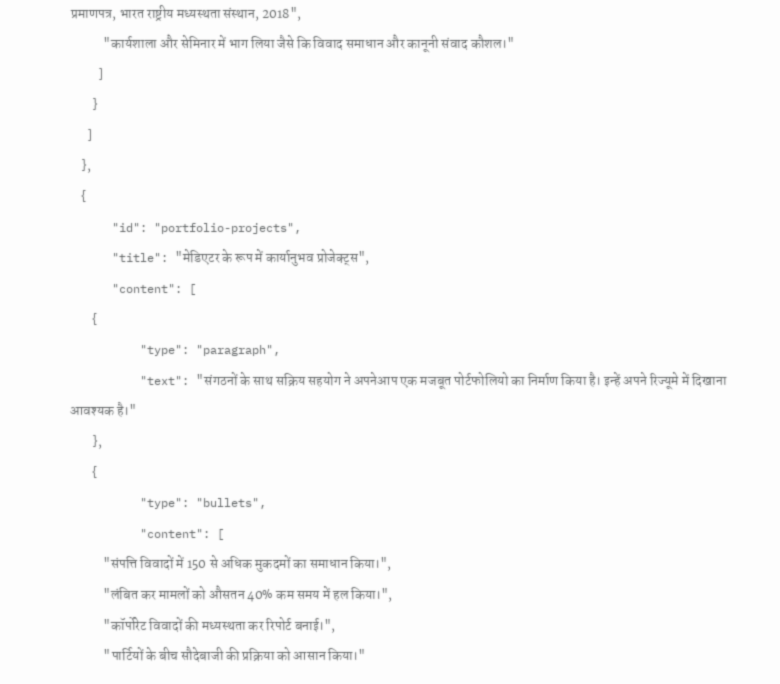प्रमाणपत्र, भारत राष्ट्रीय मध्यस्थता संस्थान, 2018",
            "कार्यशाला और सेमिनार में भाग लिया जैसे कि विवाद समाधान और कानूनी संवाद कौशल।"
          ]
        }
      ]
    },
    {
      "id": "portfolio-projects",
      "title": "मेडिएटर के रूप में कार्यानुभव प्रोजेक्ट्स",
      "content": [
        {
          "type": "paragraph",
          "text": "संगठनों के साथ सक्रिय सहयोग ने अपनेआप एक मजबूत पोर्टफोलियो का निर्माण किया है। इन्हें अपने रिज्यूमे में दिखाना आवश्यक है।"
        },
        {
          "type": "bullets",
          "content": [
            "संपत्ति विवादों में 150 से अधिक मुकदमों का समाधान किया।",
            "लंबित कर मामलों को औसतन 40% कम समय में हल किया।",
            "कॉर्पोरेट विवादों की मध्यस्थता कर रिपोर्ट बनाई।",
            "पार्टियों के बीच सौदेबाजी की प्रक्रिया को आसान किया।"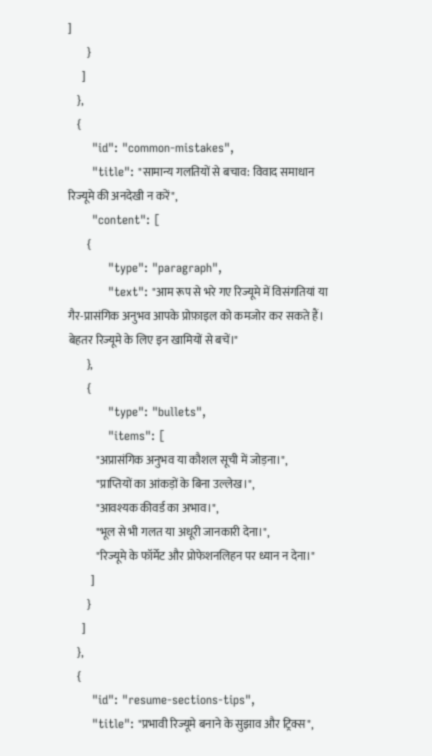]
        }
      ]
    },
    {
      "id": "common-mistakes",
      "title": "सामान्य गलतियों से बचाव: विवाद समाधान रिज्यूमे की अनदेखी न करें",
      "content": [
        {
          "type": "paragraph",
          "text": "आम रूप से भरे गए रिज्यूमे में विसंगतियां या गैर-प्रासंगिक अनुभव आपके प्रोफ़ाइल को कमजोर कर सकते हैं। बेहतर रिज्यूमे के लिए इन खामियों से बचें।"
        },
        {
          "type": "bullets",
          "items": [
            "अप्रासंगिक अनुभव या कौशल सूची में जोड़ना।",
            "प्राप्तियों का आंकड़ों के बिना उल्लेख।",
            "आवश्यक कीवर्ड का अभाव।",
            "भूल से भी गलत या अधूरी जानकारी देना।",
            "रिज्यूमे के फॉर्मेट और प्रोफेशनलिहन पर ध्यान न देना।"
          ]
        }
      ]
    },
    {
      "id": "resume-sections-tips",
      "title": "प्रभावी रिज्यूमे बनाने के सुझाव और ट्रिक्स",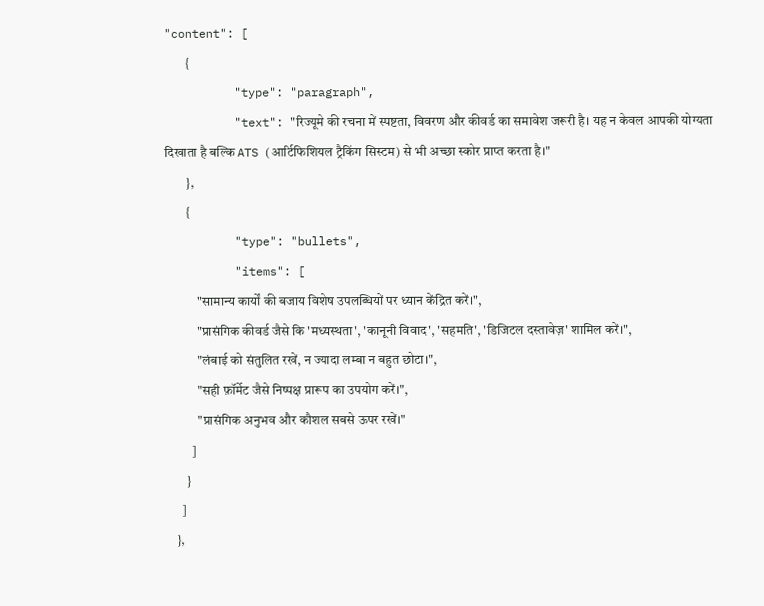"content": [
        {
          "type": "paragraph",
          "text": "रिज्यूमे की रचना में स्पष्टता, विवरण और कीवर्ड का समावेश जरूरी है। यह न केवल आपकी योग्यता दिखाता है बल्कि ATS (आर्टिफिशियल ट्रैकिंग सिस्टम) से भी अच्छा स्कोर प्राप्त करता है।"
        },
        {
          "type": "bullets",
          "items": [
            "सामान्य कार्यों की बजाय विशेष उपलब्धियों पर ध्यान केंद्रित करें।",
            "प्रासंगिक कीवर्ड जैसे कि 'मध्यस्थता', 'कानूनी विवाद', 'सहमति', 'डिजिटल दस्तावेज़' शामिल करें।",
            "लंबाई को संतुलित रखें, न ज्यादा लम्बा न बहुत छोटा।",
            "सही फ़ॉर्मेट जैसे निष्पक्ष प्रारूप का उपयोग करें।",
            "प्रासंगिक अनुभव और कौशल सबसे ऊपर रखें।"
          ]
        }
      ]
    },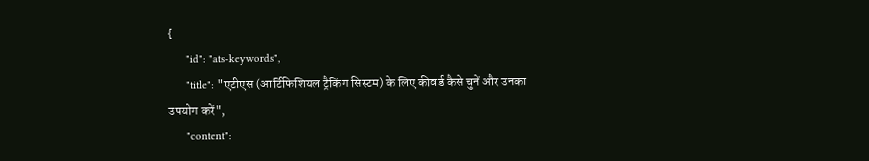{
      "id": "ats-keywords",
      "title": "एटीएस (आर्टिफिशियल ट्रैकिंग सिस्टम) के लिए कीवर्ड कैसे चुनें और उनका उपयोग करें",
      "content":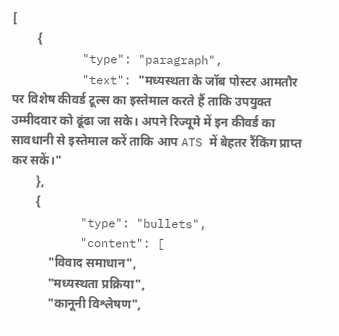[
        {
          "type": "paragraph",
          "text": "मध्यस्थता के जॉब पोस्टर आमतौर पर विशेष कीवर्ड टूल्स का इस्तेमाल करते हैं ताकि उपयुक्त उम्मीदवार को ढूंढा जा सके। अपने रिज्यूमे में इन कीवर्ड का सावधानी से इस्तेमाल करें ताकि आप ATS में बेहतर रैंकिंग प्राप्त कर सकें।"
        },
        {
          "type": "bullets",
          "content": [
            "विवाद समाधान",
            "मध्यस्थता प्रक्रिया",
            "कानूनी विश्लेषण",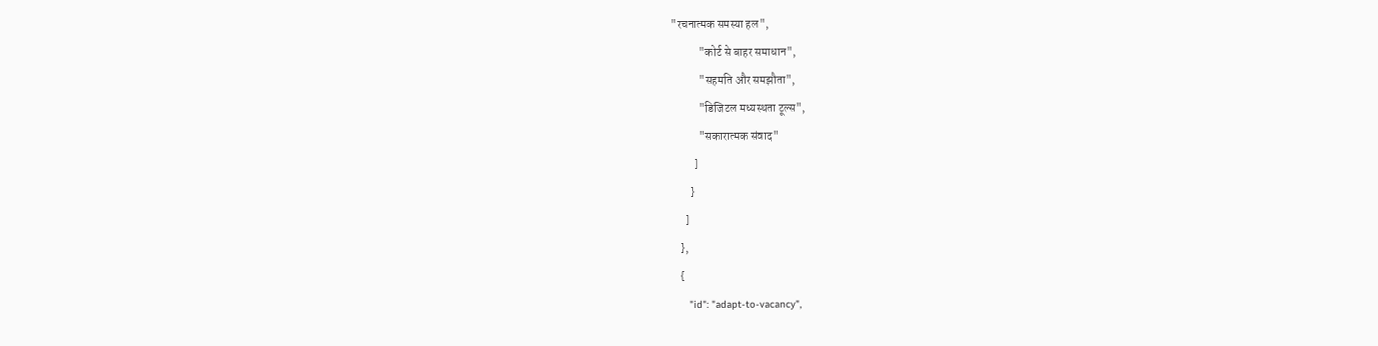"रचनात्मक समस्या हल",
            "कोर्ट से बाहर समाधान",
            "सहमति और समझौता",
            "डिजिटल मध्यस्थता टूल्स",
            "सकारात्मक संवाद"
          ]
        }
      ]
    },
    {
      "id": "adapt-to-vacancy",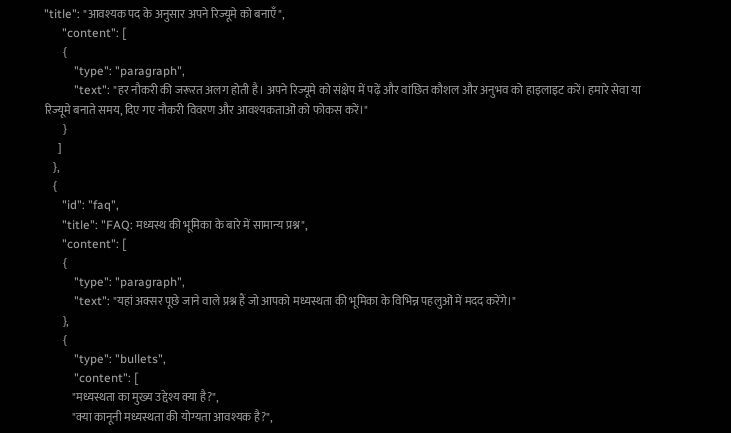"title": "आवश्यक पद के अनुसार अपने रिज्यूमे को बनाएँ",
      "content": [
        {
          "type": "paragraph",
          "text": "हर नौकरी की जरूरत अलग होती है। अपने रिज्यूमे को संक्षेप में पढ़ें और वांछित कौशल और अनुभव को हाइलाइट करें। हमारे सेवा या रिज्यूमे बनाते समय, दिए गए नौकरी विवरण और आवश्यकताओं को फोकस करें।"
        }
      ]
    },
    {
      "id": "faq",
      "title": "FAQ: मध्यस्थ की भूमिका के बारे में सामान्य प्रश्न",
      "content": [
        {
          "type": "paragraph",
          "text": "यहां अक्सर पूछे जाने वाले प्रश्न हैं जो आपको मध्यस्थता की भूमिका के विभिन्न पहलुओं में मदद करेंगे।"
        },
        {
          "type": "bullets",
          "content": [
            "मध्यस्थता का मुख्य उद्देश्य क्या है?",
            "क्या कानूनी मध्यस्थता की योग्यता आवश्यक है?",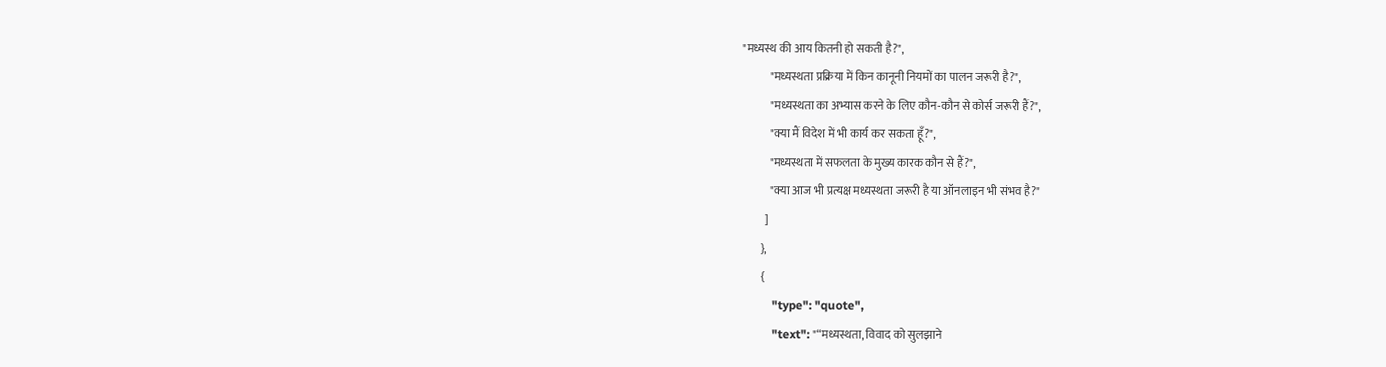"मध्यस्थ की आय कितनी हो सकती है?",
            "मध्यस्थता प्रक्रिया में किन कानूनी नियमों का पालन जरूरी है?",
            "मध्यस्थता का अभ्यास करने के लिए कौन-कौन से कोर्स जरूरी हैं?",
            "क्या मैं विदेश में भी कार्य कर सकता हूँ?",
            "मध्यस्थता में सफलता के मुख्य कारक कौन से हैं?",
            "क्या आज भी प्रत्यक्ष मध्यस्थता जरूरी है या ऑनलाइन भी संभव है?"
          ]
        },
        {
          "type": "quote",
          "text": "“मध्यस्थता, विवाद को सुलझाने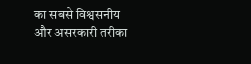का सबसे विश्वसनीय और असरकारी तरीका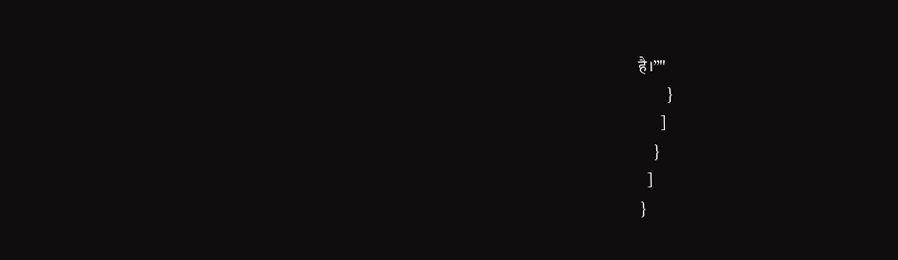है।”"
        }
      ]
    }
  ]
}